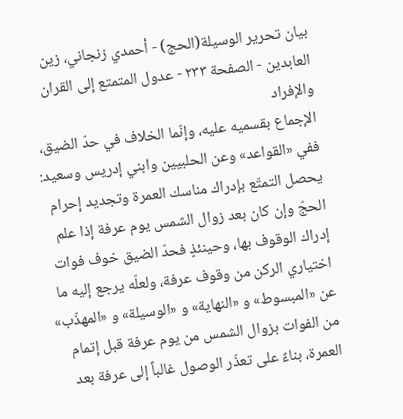بيان تحرير الوسيلة(الحج) - أحمدي زنجاني، زين العابدين - الصفحة ٢٣٣ - عدول المتمتع إلى القران والإفراد
الإجماع بقسميه عليه، وإنّما الخلاف في حدّ الضيق، ففي «القواعد» وعن الحلبيين وابني إدريس وسعيد: يحصل التمتّع بإدراك مناسك العمرة وتجديد إحرام الحجّ وإن كان بعد زوال الشمس يوم عرفة إذا علم إدراك الوقوف بها، وحينئذٍ فحدّ الضيق خوف فوات اختياري الركن من وقوف عرفة، ولعلّه يرجع إليه ما عن «المبسوط» و «النهاية» و «الوسيلة» و «المهذّب» من الفوات بزوال الشمس من يوم عرفة قبل إتمام العمرة، بناءً على تعذّر الوصول غالباً إلى عرفة بعد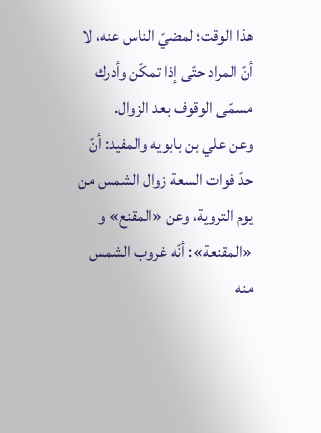هذا الوقت؛ لمضيّ الناس عنه، لا أنّ المراد حتّى إذا تمكّن وأدرك مسمّى الوقوف بعد الزوال.
وعن علي بن بابويه والمفيد: أنّ حدّ فوات السعة زوال الشمس من يوم التروية، وعن «المقنع» و «المقنعة»: أنّه غروب الشمس منه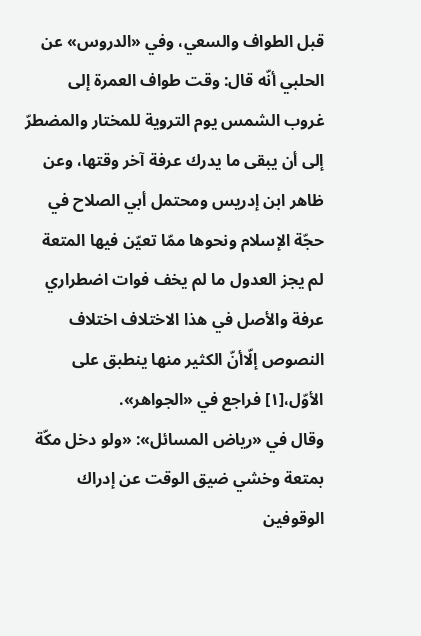قبل الطواف والسعي، وفي «الدروس» عن الحلبي أنّه قال: وقت طواف العمرة إلى غروب الشمس يوم التروية للمختار والمضطرّ إلى أن يبقى ما يدرك عرفة آخر وقتها، وعن ظاهر ابن إدريس ومحتمل أبي الصلاح في حجّة الإسلام ونحوها ممّا تعيّن فيها المتعة لم يجز العدول ما لم يخف فوات اضطراري عرفة والأصل في هذا الاختلاف اختلاف النصوص إلّاأنّ الكثير منها ينطبق على الأوّل،[١] فراجع في «الجواهر».
وقال في «رياض المسائل»: «ولو دخل مكّة بمتعة وخشي ضيق الوقت عن إدراك الوقوفين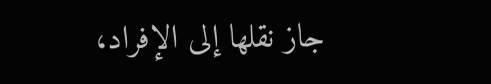جاز نقلها إلى الإفراد،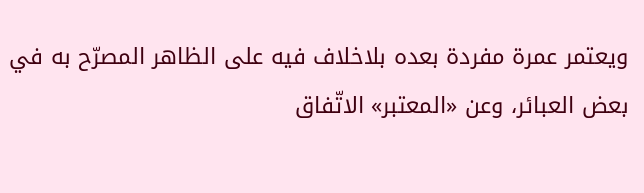ويعتمر عمرة مفردة بعده بلاخلاف فيه على الظاهر المصرّح به في بعض العبائر، وعن «المعتبر» الاتّفاق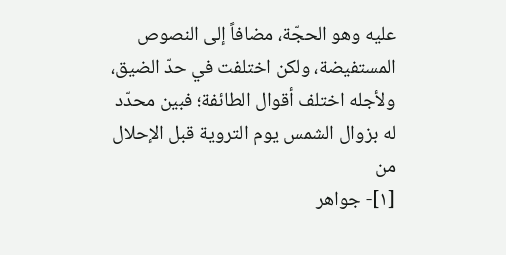عليه وهو الحجّة، مضافاً إلى النصوص المستفيضة، ولكن اختلفت في حدّ الضيق، ولأجله اختلف أقوال الطائفة؛ فبين محدّد له بزوال الشمس يوم التروية قبل الإحلال من
[١]- جواهر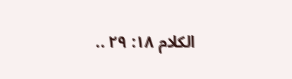الكلام ١٨: ٢٩ ..